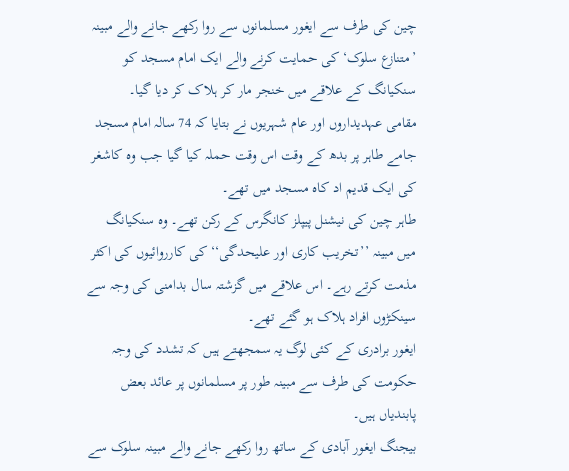چین کی طرف سے ایغور مسلمانوں سے روا رکھے جانے والے مبینہ ’متنازع سلوک‘ کی حمایت کرنے والے ایک امام مسجد کو سنکیانگ کے علاقے میں خنجر مار کر ہلاک کر دیا گیا۔
مقامی عہدیداروں اور عام شہریوں نے بتایا کہ 74 سالہ امام مسجد جامے طاہر پر بدھ کے وقت اس وقت حملہ کیا گیا جب وہ کاشغر کی ایک قدیم اد کاہ مسجد میں تھے۔
طاہر چین کی نیشنل پیپلز کانگرس کے رکن تھے۔ وہ سنکیانگ میں مبینہ ’’تخریب کاری اور علیحدگی‘‘ کی کارروائیوں کی اکثر مذمت کرتے رہے۔ اس علاقے میں گزشتہ سال بدامنی کی وجہ سے سینکڑوں افراد ہلاک ہو گئے تھے۔
ایغور برادری کے کئی لوگ یہ سمجھتے ہیں کہ تشدد کی وجہ حکومت کی طرف سے مبینہ طور پر مسلمانوں پر عائد بعض پابندیاں ہیں۔
بیجنگ ایغور آبادی کے ساتھ روا رکھے جانے والے مبینہ سلوک سے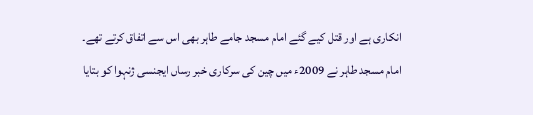انکاری ہے اور قتل کیے گئے امام مسجد جامے طاہر بھی اس سے اتفاق کرتے تھے۔
امام مسجد طاہر نے 2009ء میں چین کی سرکاری خبر رساں ایجنسی ژنہوا کو بتایا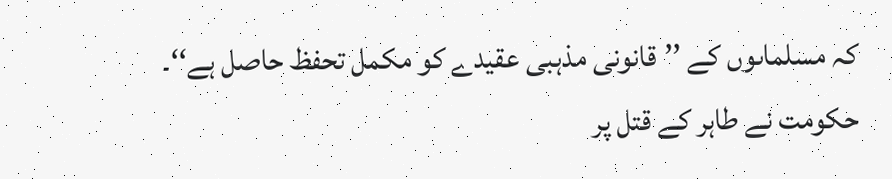کہ مسلماںوں کے ’’قانونی مذہبی عقیدے کو مکمل تحفظ حاصل ہے‘‘۔
حکومت نے طاہر کے قتل پر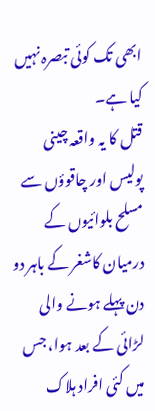ابھی تک کوئی تبصرہ نہیں کیا ہے۔
قتل کا یہ واقعہ چینی پولیس اور چاقوؤں سے مسلح بلوائیوں کے درمیان کاشغر کے باہر دو دن پہلے ہونے والی لڑائی کے بعد ہوا، جس میں کئی افراد ہلاک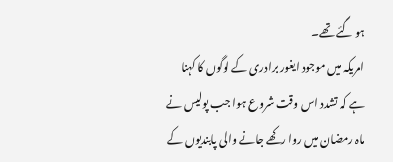ہو گئے تھے۔
امریکہ میں موجود ایغور برادری کے لوگوں کا کہنا ہے کہ تشدد اس وقت شروع ہوا جب پولیس نے ماہ رمضان میں روا رکھے جانے والی پابندیوں کے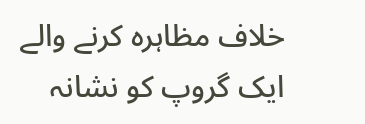خلاف مظاہرہ کرنے والے ایک گروپ کو نشانہ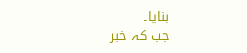بنایا۔
جب کہ خبر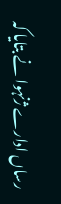رساں ادارے ژنہوا نے بتایا کہ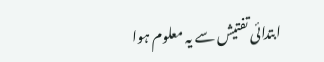ابتدائی تفتیش سے یہ معلوم ہوا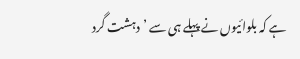ہے کہ بلوائیوں نے پہلے ہی سے ’دہشت گرد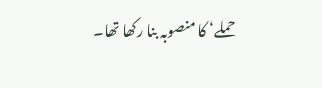حملے‘ کا منصوبہ بنا رکھا تھا۔